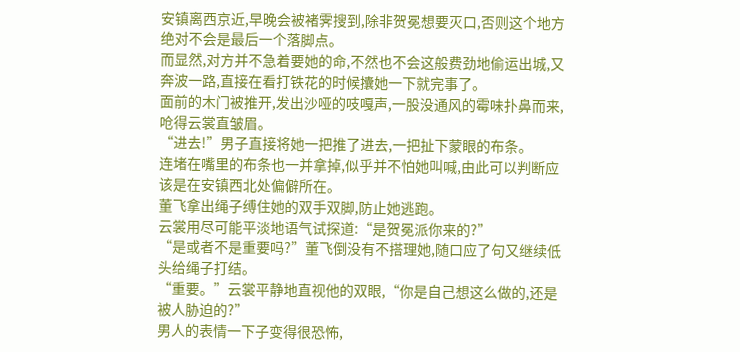安镇离西京近,早晚会被褚霁搜到,除非贺冕想要灭口,否则这个地方绝对不会是最后一个落脚点。
而显然,对方并不急着要她的命,不然也不会这般费劲地偷运出城,又奔波一路,直接在看打铁花的时候攮她一下就完事了。
面前的木门被推开,发出沙哑的吱嘎声,一股没通风的霉味扑鼻而来,呛得云裳直皱眉。
“进去!”男子直接将她一把推了进去,一把扯下蒙眼的布条。
连堵在嘴里的布条也一并拿掉,似乎并不怕她叫喊,由此可以判断应该是在安镇西北处偏僻所在。
董飞拿出绳子缚住她的双手双脚,防止她逃跑。
云裳用尽可能平淡地语气试探道:“是贺冕派你来的?”
“是或者不是重要吗?”董飞倒没有不搭理她,随口应了句又继续低头给绳子打结。
“重要。”云裳平静地直视他的双眼,“你是自己想这么做的,还是被人胁迫的?”
男人的表情一下子变得很恐怖,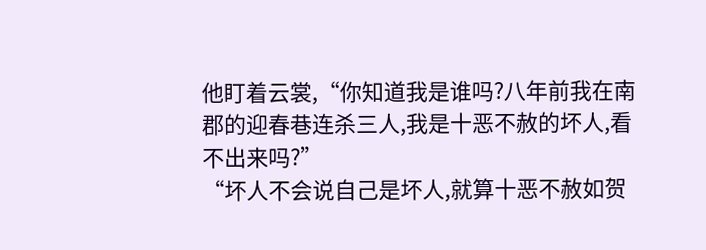他盯着云裳,“你知道我是谁吗?八年前我在南郡的迎春巷连杀三人,我是十恶不赦的坏人,看不出来吗?”
“坏人不会说自己是坏人,就算十恶不赦如贺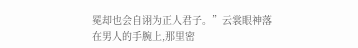冕却也会自诩为正人君子。”云裳眼神落在男人的手腕上,那里密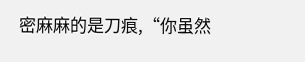密麻麻的是刀痕,“你虽然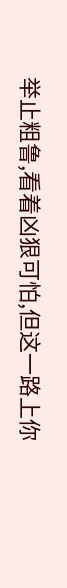举止粗鲁,看着凶狠可怕,但这一路上你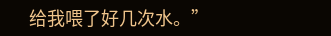给我喂了好几次水。”